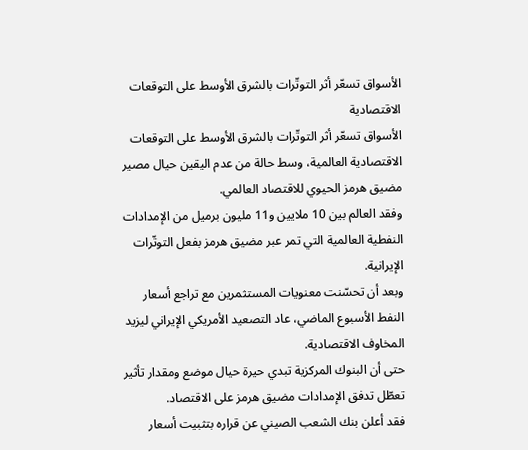الأسواق تسعّر أثر التوتّرات بالشرق الأوسط على التوقعات الاقتصادية
الأسواق تسعّر أثر التوتّرات بالشرق الأوسط على التوقعات الاقتصادية العالمية، وسط حالة من عدم اليقين حيال مصير مضيق هرمز الحيوي للاقتصاد العالمي.
وفقد العالم بين 10 ملايين و11 مليون برميل من الإمدادات النفطية العالمية التي تمر عبر مضيق هرمز بفعل التوتّرات الإيرانية.
وبعد أن تحسّنت معنويات المستثمرين مع تراجع أسعار النفط الأسبوع الماضي، عاد التصعيد الأمريكي الإيراني ليزيد المخاوف الاقتصادية.
حتى أن البنوك المركزية تبدي حيرة حيال موضع ومقدار تأثير تعطّل تدفق الإمدادات مضيق هرمز على الاقتصاد.
فقد أعلن بنك الشعب الصيني عن قراره بتثبيت أسعار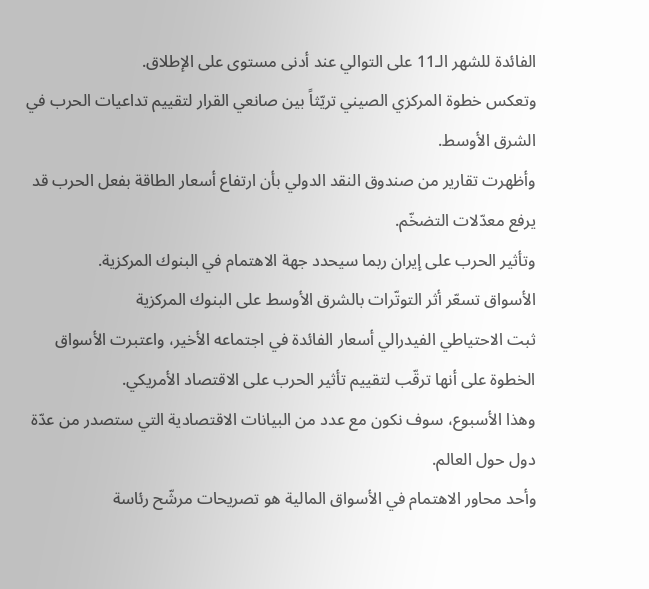الفائدة للشهر الـ11 على التوالي عند أدنى مستوى على الإطلاق.
وتعكس خطوة المركزي الصيني تريّثاً بين صانعي القرار لتقييم تداعيات الحرب في الشرق الأوسط.
وأظهرت تقارير من صندوق النقد الدولي بأن ارتفاع أسعار الطاقة بفعل الحرب قد يرفع معدّلات التضخّم.
وتأثير الحرب على إيران ربما سيحدد جهة الاهتمام في البنوك المركزية.
الأسواق تسعّر أثر التوتّرات بالشرق الأوسط على البنوك المركزية
ثبت الاحتياطي الفيدرالي أسعار الفائدة في اجتماعه الأخير، واعتبرت الأسواق الخطوة على أنها ترقّب لتقييم تأثير الحرب على الاقتصاد الأمريكي.
وهذا الأسبوع، سوف نكون مع عدد من البيانات الاقتصادية التي ستصدر من عدّة دول حول العالم.
وأحد محاور الاهتمام في الأسواق المالية هو تصريحات مرشّح رئاسة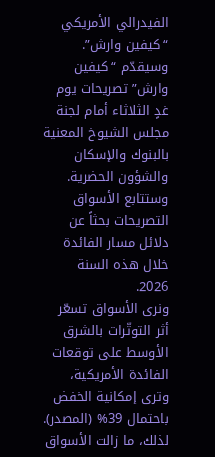الفيدرالي الأمريكي “كيفين وارش”.
وسيقدّم “كيفين وارش” تصريحات يوم غدٍ الثلاثاء أمام لجنة مجلس الشيوخ المعنية بالبنوك والإسكان والشؤون الحضرية.
وستتابع الأسواق التصريحات بحثاً عن دلائل مسار الفائدة خلال هذه السنة 2026.
ونرى الأسواق تسعّر أثر التوتّرات بالشرق الأوسط على توقعات الفائدة الأمريكية، وترى إمكانية الخفض باحتمال 39% (المصدر).
لذلك، ما زالت الأسواق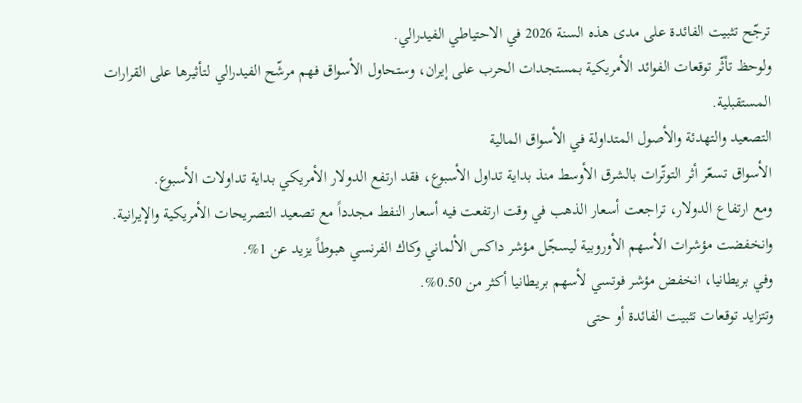ترجّح تثبيت الفائدة على مدى هذه السنة 2026 في الاحتياطي الفيدرالي.
ولوحظ تأثّر توقعات الفوائد الأمريكية بمستجدات الحرب على إيران، وستحاول الأسواق فهم مرشّح الفيدرالي لتأثيرها على القرارات المستقبلية.
التصعيد والتهدئة والأصول المتداولة في الأسواق المالية
الأسواق تسعّر أثر التوتّرات بالشرق الأوسط منذ بداية تداول الأسبوع، فقد ارتفع الدولار الأمريكي بداية تداولات الأسبوع.
ومع ارتفاع الدولار، تراجعت أسعار الذهب في وقت ارتفعت فيه أسعار النفط مجدداً مع تصعيد التصريحات الأمريكية والإيرانية.
وانخفضت مؤشرات الأسهم الأوروبية ليسجّل مؤشر داكس الألماني وكاك الفرنسي هبوطاً يزيد عن 1%.
وفي بريطانيا، انخفض مؤشر فوتسي لأسهم بريطانيا أكثر من 0.50%.
وتتزايد توقعات تثبيت الفائدة أو حتى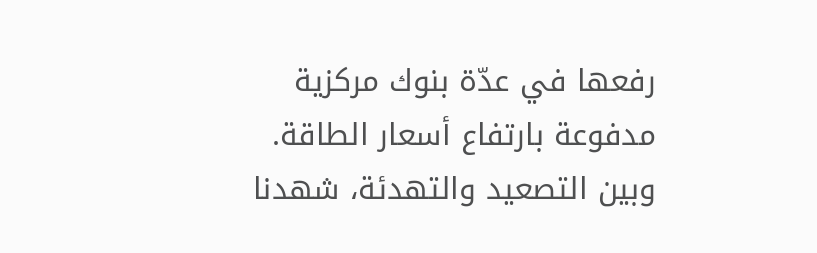رفعها في عدّة بنوك مركزية مدفوعة بارتفاع أسعار الطاقة.
وبين التصعيد والتهدئة، شهدنا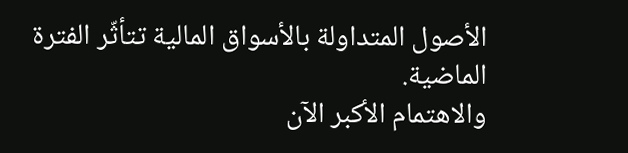الأصول المتداولة بالأسواق المالية تتأثّر الفترة الماضية.
والاهتمام الأكبر الآن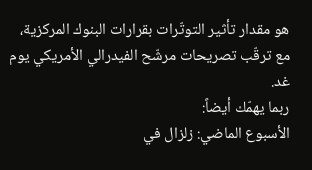هو مقدار تأثير التوتّرات بقرارات البنوك المركزية، مع ترقّب تصريحات مرشّح الفيدرالي الأمريكي يوم غد.
ربما يهمّك أيضاً:
الأسبوع الماضي: زلزال في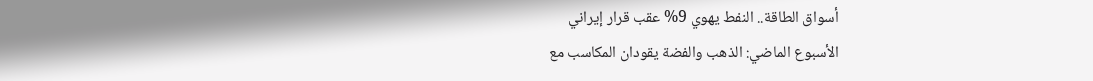أسواق الطاقة.. النفط يهوي 9% عقب قرار إيراني
الأسبوع الماضي: الذهب والفضة يقودان المكاسب مع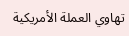تهاوي العملة الأمريكية